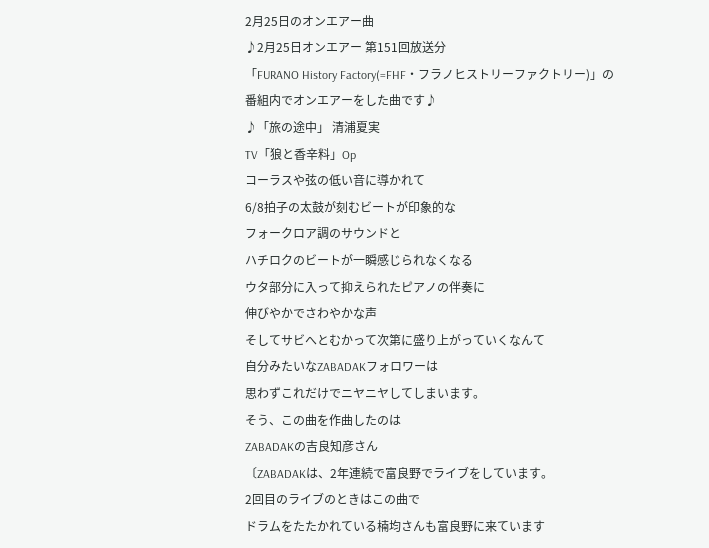2月25日のオンエアー曲
♪2月25日オンエアー 第151回放送分
「FURANO History Factory(=FHF・フラノヒストリーファクトリー)」の
番組内でオンエアーをした曲です♪
♪「旅の途中」 清浦夏実
TV「狼と香辛料」Op
コーラスや弦の低い音に導かれて
6/8拍子の太鼓が刻むビートが印象的な
フォークロア調のサウンドと
ハチロクのビートが一瞬感じられなくなる
ウタ部分に入って抑えられたピアノの伴奏に
伸びやかでさわやかな声
そしてサビへとむかって次第に盛り上がっていくなんて
自分みたいなZABADAKフォロワーは
思わずこれだけでニヤニヤしてしまいます。
そう、この曲を作曲したのは
ZABADAKの吉良知彦さん
〔ZABADAKは、2年連続で富良野でライブをしています。
2回目のライブのときはこの曲で
ドラムをたたかれている楠均さんも富良野に来ています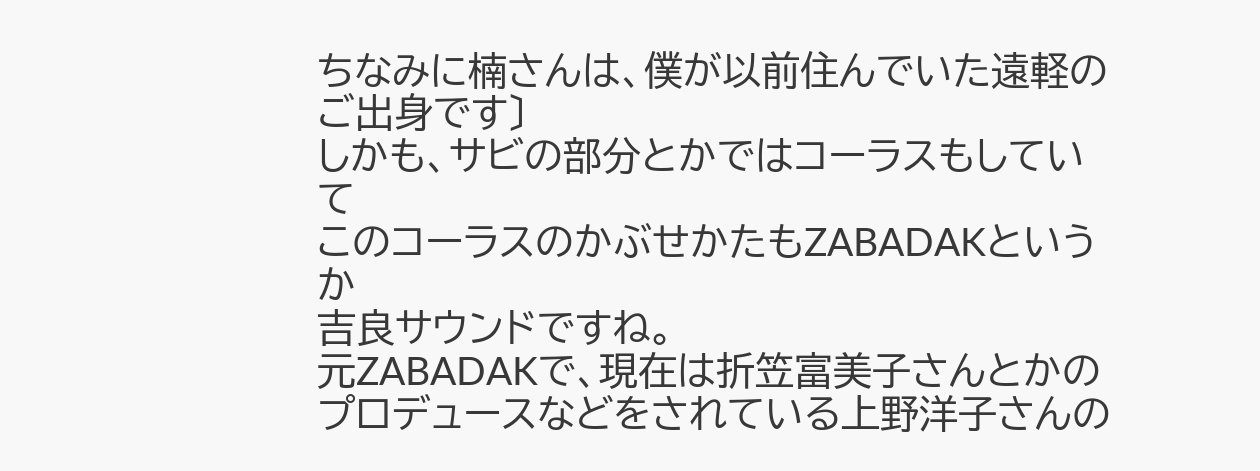ちなみに楠さんは、僕が以前住んでいた遠軽のご出身です〕
しかも、サビの部分とかではコーラスもしていて
このコーラスのかぶせかたもZABADAKというか
吉良サウンドですね。
元ZABADAKで、現在は折笠富美子さんとかの
プロデュースなどをされている上野洋子さんの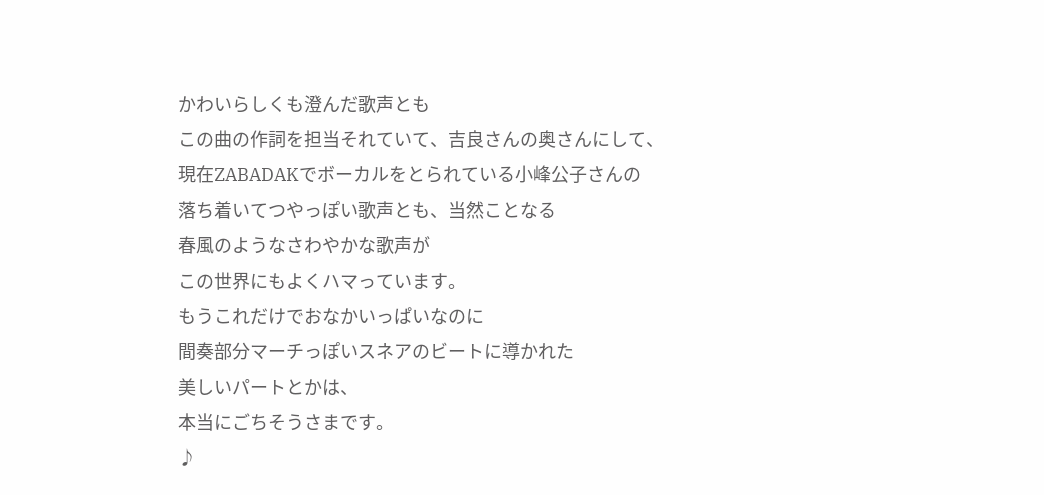かわいらしくも澄んだ歌声とも
この曲の作詞を担当それていて、吉良さんの奥さんにして、
現在ZABADAKでボーカルをとられている小峰公子さんの
落ち着いてつやっぽい歌声とも、当然ことなる
春風のようなさわやかな歌声が
この世界にもよくハマっています。
もうこれだけでおなかいっぱいなのに
間奏部分マーチっぽいスネアのビートに導かれた
美しいパートとかは、
本当にごちそうさまです。
♪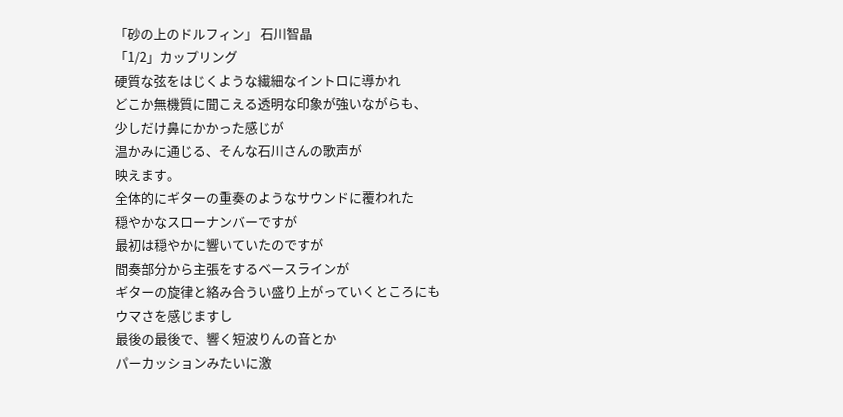「砂の上のドルフィン」 石川智晶
「1/2」カップリング
硬質な弦をはじくような繊細なイントロに導かれ
どこか無機質に聞こえる透明な印象が強いながらも、
少しだけ鼻にかかった感じが
温かみに通じる、そんな石川さんの歌声が
映えます。
全体的にギターの重奏のようなサウンドに覆われた
穏やかなスローナンバーですが
最初は穏やかに響いていたのですが
間奏部分から主張をするベースラインが
ギターの旋律と絡み合うい盛り上がっていくところにも
ウマさを感じますし
最後の最後で、響く短波りんの音とか
パーカッションみたいに激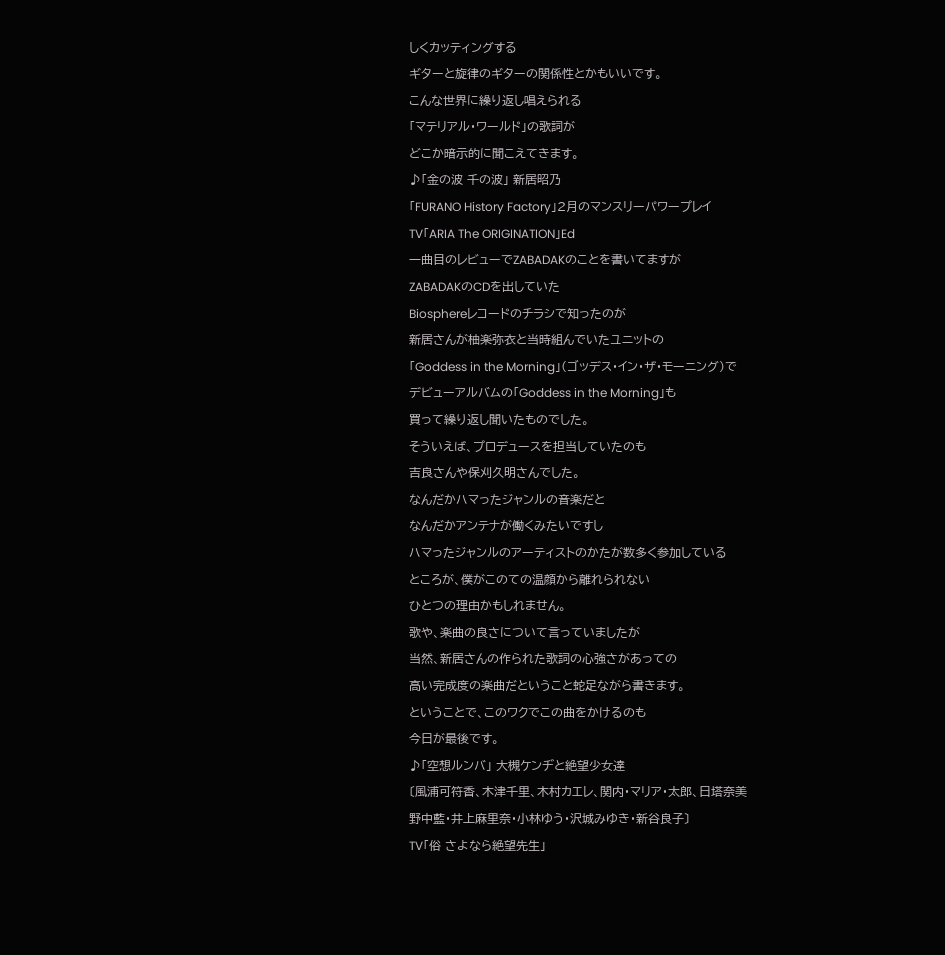しくカッティングする
ギターと旋律のギターの関係性とかもいいです。
こんな世界に繰り返し唱えられる
「マテリアル・ワールド」の歌詞が
どこか暗示的に聞こえてきます。
♪「金の波 千の波」 新居昭乃
「FURANO History Factory」2月のマンスリーパワープレイ
TV「ARIA The ORIGINATION」Ed
一曲目のレビューでZABADAKのことを書いてますが
ZABADAKのCDを出していた
Biosphereレコードのチラシで知ったのが
新居さんが柚楽弥衣と当時組んでいたユニットの
「Goddess in the Morning」(ゴッデス・イン・ザ・モーニング)で
デビューアルバムの「Goddess in the Morning」も
買って繰り返し聞いたものでした。
そういえば、プロデュースを担当していたのも
吉良さんや保刈久明さんでした。
なんだかハマったジャンルの音楽だと
なんだかアンテナが働くみたいですし
ハマったジャンルのアーティストのかたが数多く参加している
ところが、僕がこのての温顔から離れられない
ひとつの理由かもしれません。
歌や、楽曲の良さについて言っていましたが
当然、新居さんの作られた歌詞の心強さがあっての
高い完成度の楽曲だということ蛇足ながら書きます。
ということで、このワクでこの曲をかけるのも
今日が最後です。
♪「空想ルンバ」 大槻ケンヂと絶望少女達
〔風浦可符香、木津千里、木村カエレ、関内・マリア・太郎、日塔奈美
野中藍・井上麻里奈・小林ゆう・沢城みゆき・新谷良子〕
TV「俗 さよなら絶望先生」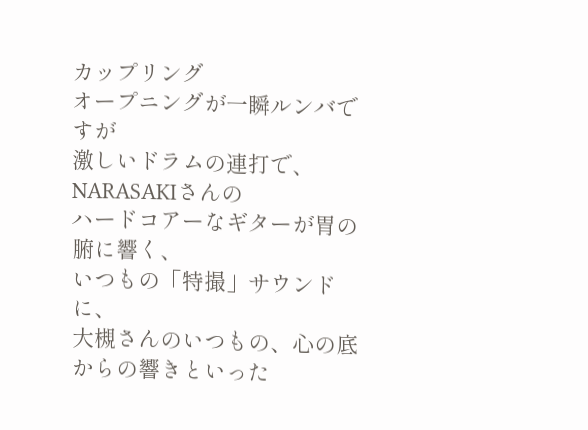カップリング
オープニングが一瞬ルンバですが
激しいドラムの連打で、NARASAKIさんの
ハードコアーなギターが胃の腑に響く、
いつもの「特撮」サウンドに、
大槻さんのいつもの、心の底からの響きといった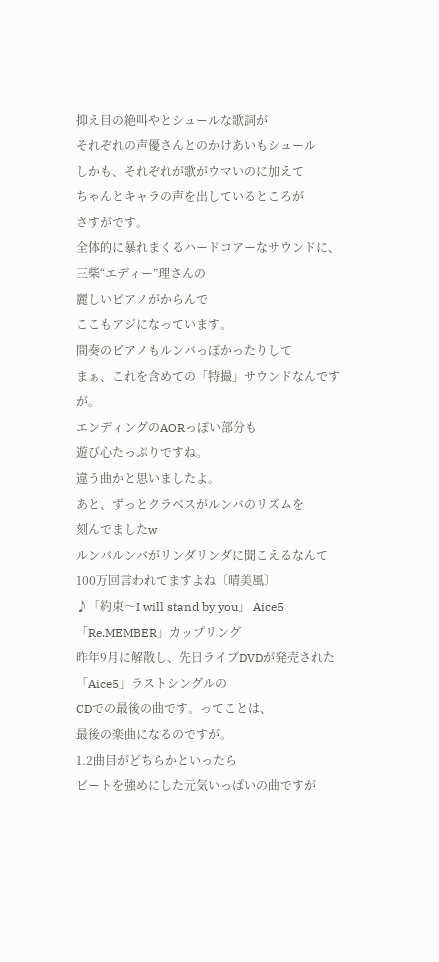抑え目の絶叫やとシュールな歌詞が
それぞれの声優さんとのかけあいもシュール
しかも、それぞれが歌がウマいのに加えて
ちゃんとキャラの声を出しているところが
さすがです。
全体的に暴れまくるハードコアーなサウンドに、
三柴“エディー”理さんの
麗しいピアノがからんで
ここもアジになっています。
間奏のピアノもルンバっぽかったりして
まぁ、これを含めての「特撮」サウンドなんですが。
エンディングのAORっぽい部分も
遊び心たっぷりですね。
違う曲かと思いましたよ。
あと、ずっとクラベスがルンバのリズムを
刻んでましたw
ルンバルンバがリンダリンダに聞こえるなんて
100万回言われてますよね〔晴美風〕
♪「約束〜I will stand by you」 Aice5
「Re.MEMBER」カップリング
昨年9月に解散し、先日ライブDVDが発売された
「Aice5」ラストシングルの
CDでの最後の曲です。ってことは、
最後の楽曲になるのですが。
1.2曲目がどちらかといったら
ビートを強めにした元気いっぱいの曲ですが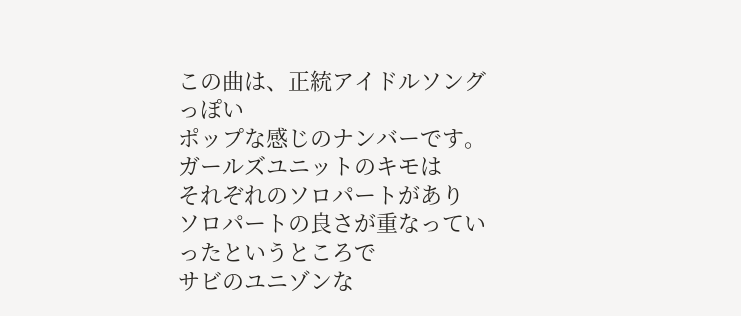この曲は、正統アイドルソングっぽい
ポップな感じのナンバーです。
ガールズユニットのキモは
それぞれのソロパートがあり
ソロパートの良さが重なっていったというところで
サビのユニゾンな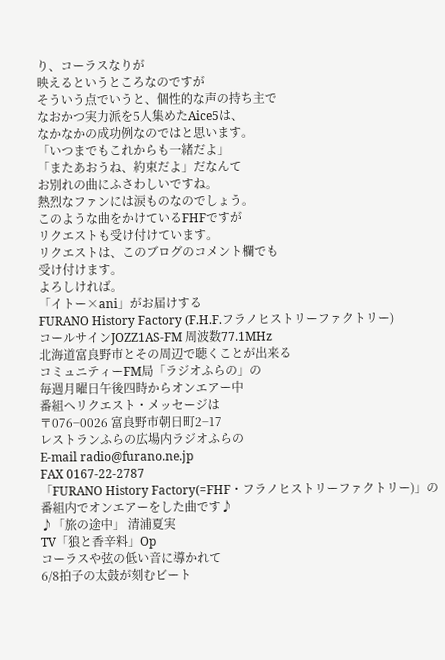り、コーラスなりが
映えるというところなのですが
そういう点でいうと、個性的な声の持ち主で
なおかつ実力派を5人集めたAice5は、
なかなかの成功例なのではと思います。
「いつまでもこれからも一緒だよ」
「またあおうね、約束だよ」だなんて
お別れの曲にふさわしいですね。
熱烈なファンには涙ものなのでしょう。
このような曲をかけているFHFですが
リクエストも受け付けています。
リクエストは、このブログのコメント欄でも
受け付けます。
よろしければ。
「イトー×ani」がお届けする
FURANO History Factory (F.H.F.フラノヒストリーファクトリー)
コールサインJOZZ1AS-FM 周波数77.1MHz
北海道富良野市とその周辺で聴くことが出来る
コミュニティーFM局「ラジオふらの」の
毎週月曜日午後四時からオンエアー中
番組へリクエスト・メッセージは
〒076−0026 富良野市朝日町2−17
レストランふらの広場内ラジオふらの
E-mail radio@furano.ne.jp
FAX 0167-22-2787
「FURANO History Factory(=FHF・フラノヒストリーファクトリー)」の
番組内でオンエアーをした曲です♪
♪「旅の途中」 清浦夏実
TV「狼と香辛料」Op
コーラスや弦の低い音に導かれて
6/8拍子の太鼓が刻むビート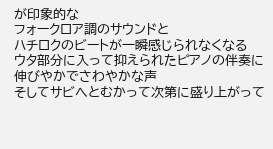が印象的な
フォークロア調のサウンドと
ハチロクのビートが一瞬感じられなくなる
ウタ部分に入って抑えられたピアノの伴奏に
伸びやかでさわやかな声
そしてサビへとむかって次第に盛り上がって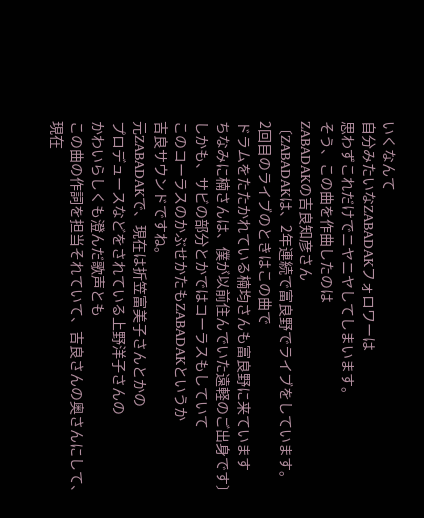いくなんて
自分みたいなZABADAKフォロワーは
思わずこれだけでニヤニヤしてしまいます。
そう、この曲を作曲したのは
ZABADAKの吉良知彦さん
〔ZABADAKは、2年連続で富良野でライブをしています。
2回目のライブのときはこの曲で
ドラムをたたかれている楠均さんも富良野に来ています
ちなみに楠さんは、僕が以前住んでいた遠軽のご出身です〕
しかも、サビの部分とかではコーラスもしていて
このコーラスのかぶせかたもZABADAKというか
吉良サウンドですね。
元ZABADAKで、現在は折笠富美子さんとかの
プロデュースなどをされている上野洋子さんの
かわいらしくも澄んだ歌声とも
この曲の作詞を担当それていて、吉良さんの奥さんにして、
現在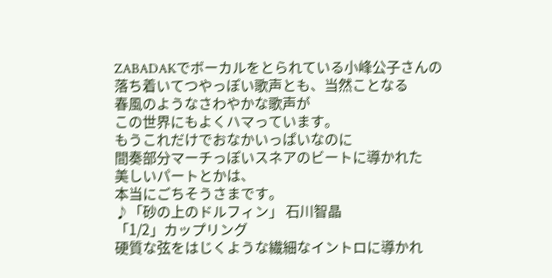ZABADAKでボーカルをとられている小峰公子さんの
落ち着いてつやっぽい歌声とも、当然ことなる
春風のようなさわやかな歌声が
この世界にもよくハマっています。
もうこれだけでおなかいっぱいなのに
間奏部分マーチっぽいスネアのビートに導かれた
美しいパートとかは、
本当にごちそうさまです。
♪「砂の上のドルフィン」 石川智晶
「1/2」カップリング
硬質な弦をはじくような繊細なイントロに導かれ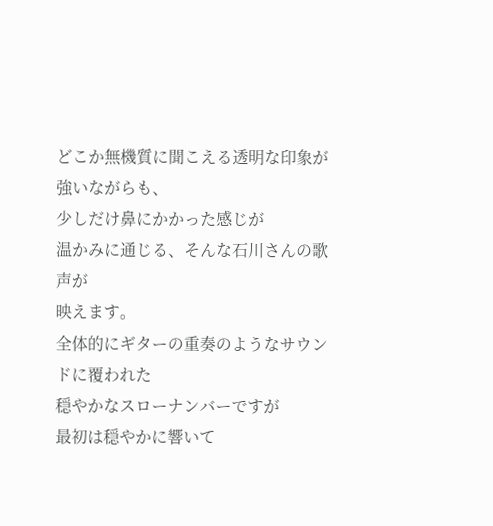どこか無機質に聞こえる透明な印象が強いながらも、
少しだけ鼻にかかった感じが
温かみに通じる、そんな石川さんの歌声が
映えます。
全体的にギターの重奏のようなサウンドに覆われた
穏やかなスローナンバーですが
最初は穏やかに響いて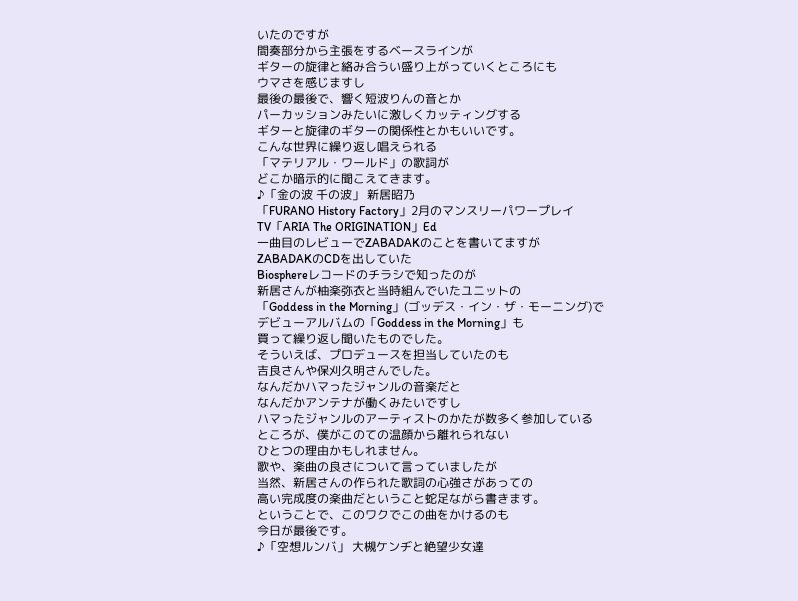いたのですが
間奏部分から主張をするベースラインが
ギターの旋律と絡み合うい盛り上がっていくところにも
ウマさを感じますし
最後の最後で、響く短波りんの音とか
パーカッションみたいに激しくカッティングする
ギターと旋律のギターの関係性とかもいいです。
こんな世界に繰り返し唱えられる
「マテリアル・ワールド」の歌詞が
どこか暗示的に聞こえてきます。
♪「金の波 千の波」 新居昭乃
「FURANO History Factory」2月のマンスリーパワープレイ
TV「ARIA The ORIGINATION」Ed
一曲目のレビューでZABADAKのことを書いてますが
ZABADAKのCDを出していた
Biosphereレコードのチラシで知ったのが
新居さんが柚楽弥衣と当時組んでいたユニットの
「Goddess in the Morning」(ゴッデス・イン・ザ・モーニング)で
デビューアルバムの「Goddess in the Morning」も
買って繰り返し聞いたものでした。
そういえば、プロデュースを担当していたのも
吉良さんや保刈久明さんでした。
なんだかハマったジャンルの音楽だと
なんだかアンテナが働くみたいですし
ハマったジャンルのアーティストのかたが数多く参加している
ところが、僕がこのての温顔から離れられない
ひとつの理由かもしれません。
歌や、楽曲の良さについて言っていましたが
当然、新居さんの作られた歌詞の心強さがあっての
高い完成度の楽曲だということ蛇足ながら書きます。
ということで、このワクでこの曲をかけるのも
今日が最後です。
♪「空想ルンバ」 大槻ケンヂと絶望少女達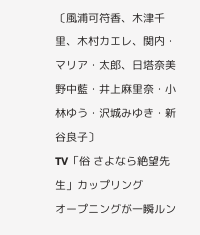〔風浦可符香、木津千里、木村カエレ、関内・マリア・太郎、日塔奈美
野中藍・井上麻里奈・小林ゆう・沢城みゆき・新谷良子〕
TV「俗 さよなら絶望先生」カップリング
オープニングが一瞬ルン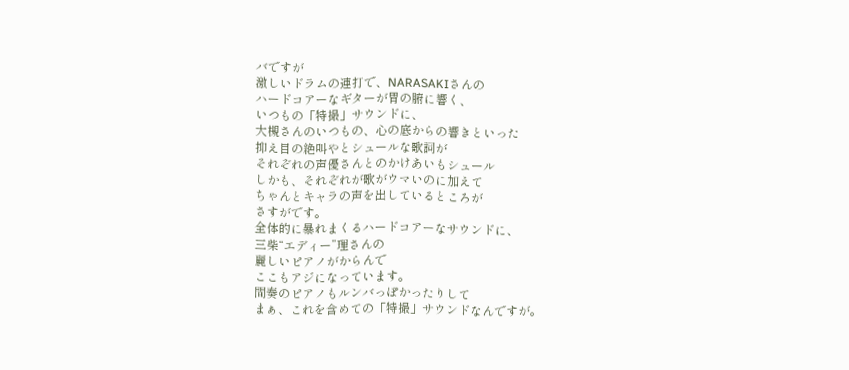バですが
激しいドラムの連打で、NARASAKIさんの
ハードコアーなギターが胃の腑に響く、
いつもの「特撮」サウンドに、
大槻さんのいつもの、心の底からの響きといった
抑え目の絶叫やとシュールな歌詞が
それぞれの声優さんとのかけあいもシュール
しかも、それぞれが歌がウマいのに加えて
ちゃんとキャラの声を出しているところが
さすがです。
全体的に暴れまくるハードコアーなサウンドに、
三柴“エディー”理さんの
麗しいピアノがからんで
ここもアジになっています。
間奏のピアノもルンバっぽかったりして
まぁ、これを含めての「特撮」サウンドなんですが。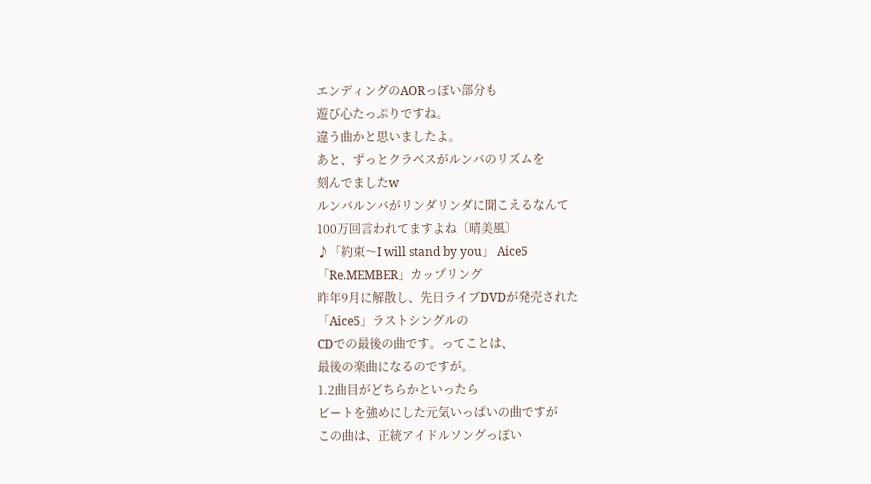エンディングのAORっぽい部分も
遊び心たっぷりですね。
違う曲かと思いましたよ。
あと、ずっとクラベスがルンバのリズムを
刻んでましたw
ルンバルンバがリンダリンダに聞こえるなんて
100万回言われてますよね〔晴美風〕
♪「約束〜I will stand by you」 Aice5
「Re.MEMBER」カップリング
昨年9月に解散し、先日ライブDVDが発売された
「Aice5」ラストシングルの
CDでの最後の曲です。ってことは、
最後の楽曲になるのですが。
1.2曲目がどちらかといったら
ビートを強めにした元気いっぱいの曲ですが
この曲は、正統アイドルソングっぽい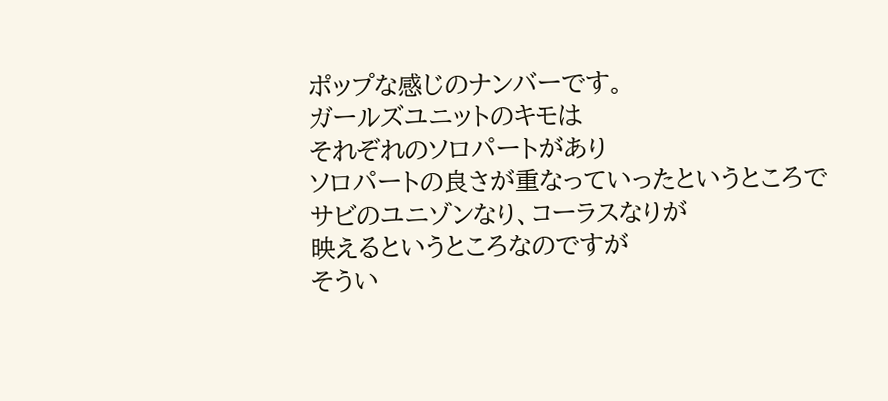ポップな感じのナンバーです。
ガールズユニットのキモは
それぞれのソロパートがあり
ソロパートの良さが重なっていったというところで
サビのユニゾンなり、コーラスなりが
映えるというところなのですが
そうい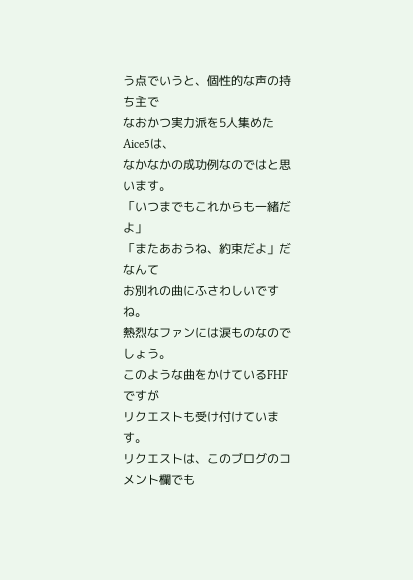う点でいうと、個性的な声の持ち主で
なおかつ実力派を5人集めたAice5は、
なかなかの成功例なのではと思います。
「いつまでもこれからも一緒だよ」
「またあおうね、約束だよ」だなんて
お別れの曲にふさわしいですね。
熱烈なファンには涙ものなのでしょう。
このような曲をかけているFHFですが
リクエストも受け付けています。
リクエストは、このブログのコメント欄でも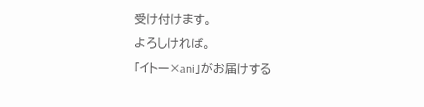受け付けます。
よろしければ。
「イトー×ani」がお届けする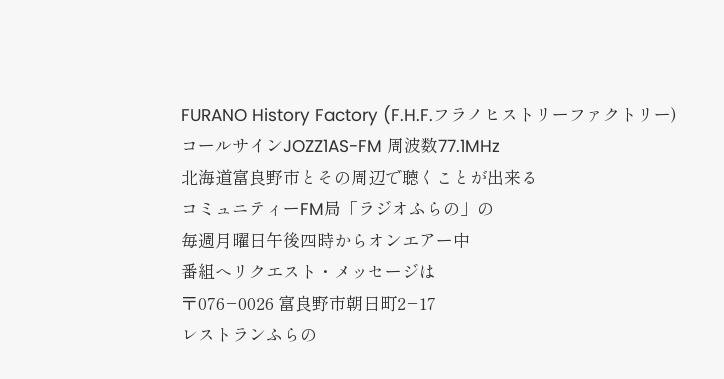FURANO History Factory (F.H.F.フラノヒストリーファクトリー)
コールサインJOZZ1AS-FM 周波数77.1MHz
北海道富良野市とその周辺で聴くことが出来る
コミュニティーFM局「ラジオふらの」の
毎週月曜日午後四時からオンエアー中
番組へリクエスト・メッセージは
〒076−0026 富良野市朝日町2−17
レストランふらの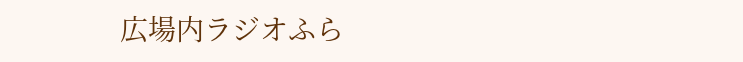広場内ラジオふら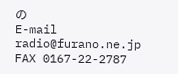の
E-mail radio@furano.ne.jp
FAX 0167-22-2787